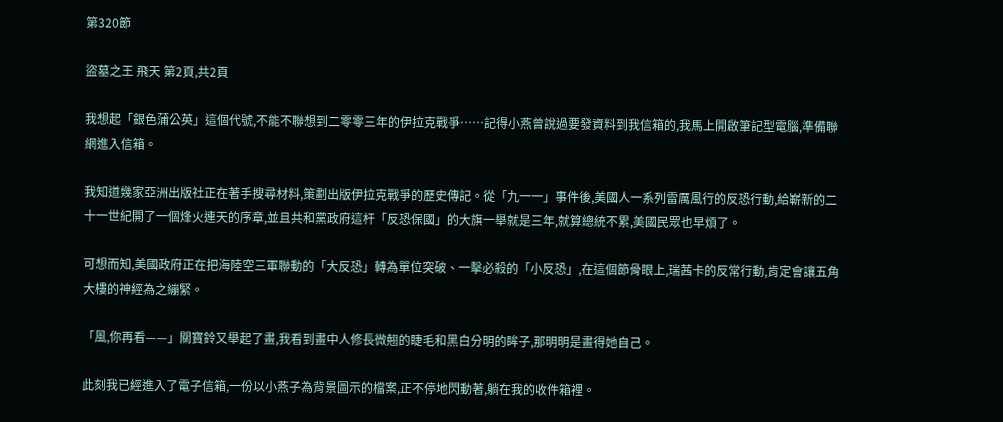第320節

盜墓之王 飛天 第2頁,共2頁

我想起「銀色蒲公英」這個代號,不能不聯想到二零零三年的伊拉克戰爭……記得小燕曾說過要發資料到我信箱的,我馬上開啟筆記型電腦,準備聯網進入信箱。

我知道幾家亞洲出版社正在著手搜尋材料,策劃出版伊拉克戰爭的歷史傳記。從「九一一」事件後,美國人一系列雷厲風行的反恐行動,給嶄新的二十一世紀開了一個烽火連天的序章,並且共和黨政府這杆「反恐保國」的大旗一舉就是三年,就算總統不累,美國民眾也早煩了。

可想而知,美國政府正在把海陸空三軍聯動的「大反恐」轉為單位突破、一擊必殺的「小反恐」,在這個節骨眼上,瑞茜卡的反常行動,肯定會讓五角大樓的神經為之繃緊。

「風,你再看——」關寶鈴又舉起了畫,我看到畫中人修長微翹的睫毛和黑白分明的眸子,那明明是畫得她自己。

此刻我已經進入了電子信箱,一份以小燕子為背景圖示的檔案,正不停地閃動著,躺在我的收件箱裡。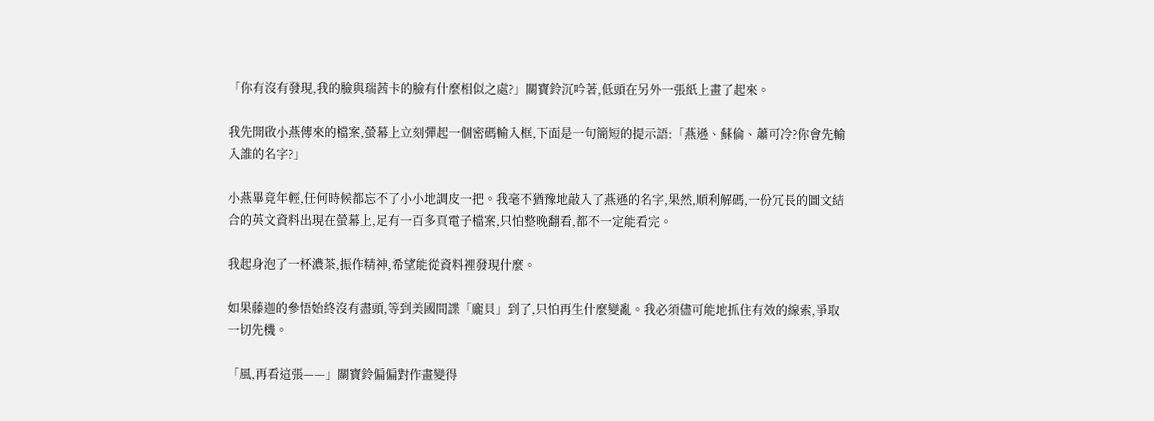「你有沒有發現,我的臉與瑞茜卡的臉有什麼相似之處?」關寶鈴沉吟著,低頭在另外一張紙上畫了起來。

我先開啟小燕傳來的檔案,螢幕上立刻彈起一個密碼輸入框,下面是一句簡短的提示語:「燕遜、蘇倫、蕭可冷?你會先輸入誰的名字?」

小燕畢竟年輕,任何時候都忘不了小小地調皮一把。我毫不猶豫地敲入了燕遜的名字,果然,順利解碼,一份冗長的圖文結合的英文資料出現在螢幕上,足有一百多頁電子檔案,只怕整晚翻看,都不一定能看完。

我起身泡了一杯濃茶,振作精神,希望能從資料裡發現什麼。

如果藤迦的參悟始終沒有盡頭,等到美國間諜「龐貝」到了,只怕再生什麼變亂。我必須儘可能地抓住有效的線索,爭取一切先機。

「風,再看這張——」關寶鈴偏偏對作畫變得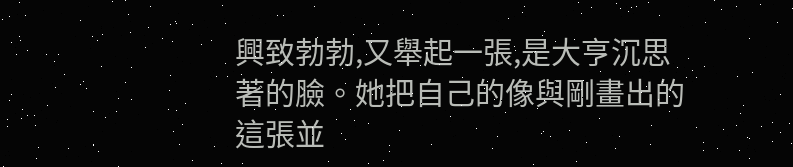興致勃勃,又舉起一張,是大亨沉思著的臉。她把自己的像與剛畫出的這張並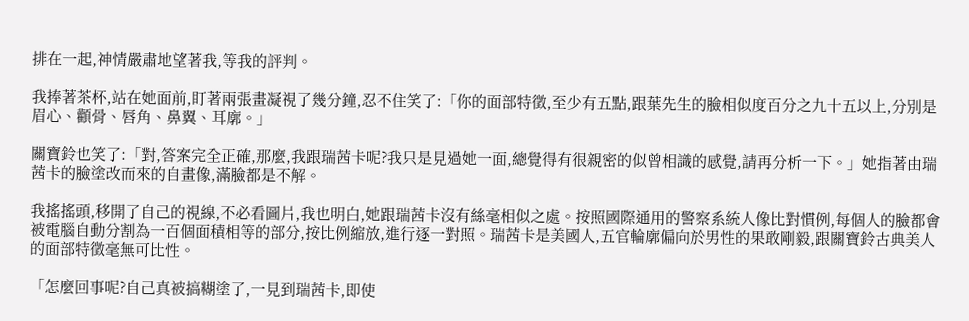排在一起,神情嚴肅地望著我,等我的評判。

我捧著茶杯,站在她面前,盯著兩張畫凝視了幾分鐘,忍不住笑了:「你的面部特徵,至少有五點,跟葉先生的臉相似度百分之九十五以上,分別是眉心、顴骨、唇角、鼻翼、耳廓。」

關寶鈴也笑了:「對,答案完全正確,那麼,我跟瑞茜卡呢?我只是見過她一面,總覺得有很親密的似曾相識的感覺,請再分析一下。」她指著由瑞茜卡的臉塗改而來的自畫像,滿臉都是不解。

我搖搖頭,移開了自己的視線,不必看圖片,我也明白,她跟瑞茜卡沒有絲毫相似之處。按照國際通用的警察系統人像比對慣例,每個人的臉都會被電腦自動分割為一百個面積相等的部分,按比例縮放,進行逐一對照。瑞茜卡是美國人,五官輪廓偏向於男性的果敢剛毅,跟關寶鈴古典美人的面部特徵毫無可比性。

「怎麼回事呢?自己真被搞糊塗了,一見到瑞茜卡,即使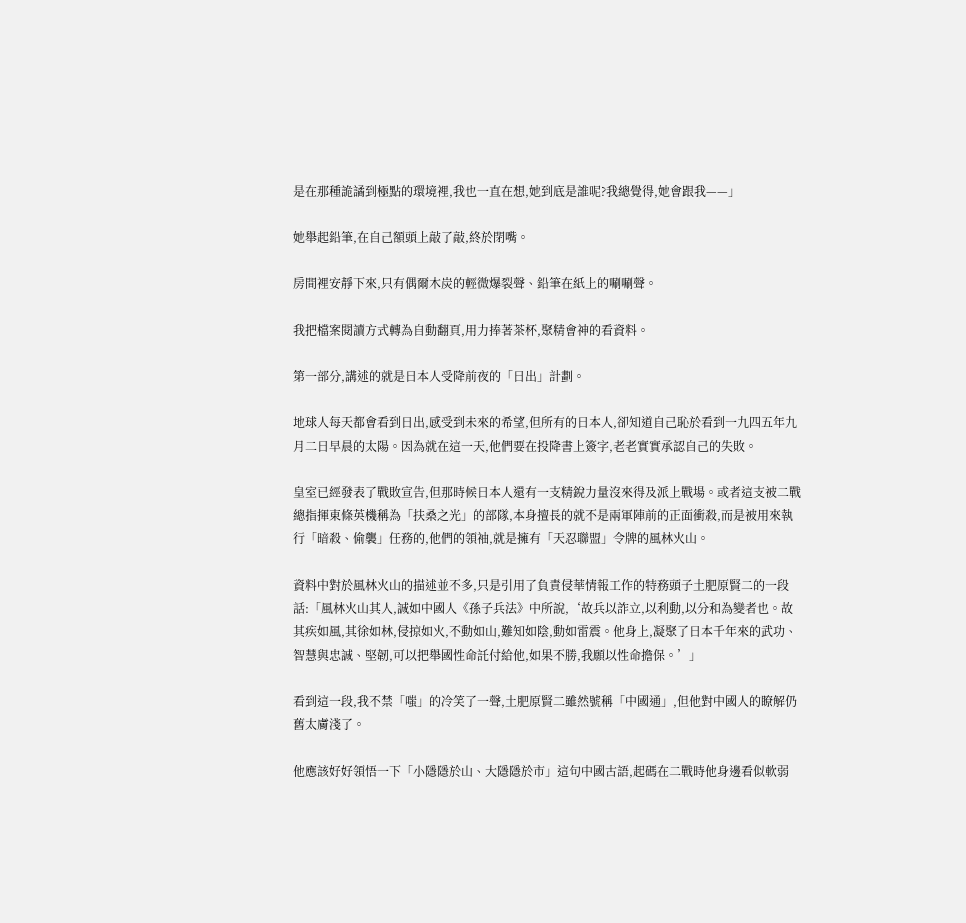是在那種詭譎到極點的環境裡,我也一直在想,她到底是誰呢?我總覺得,她會跟我——」

她舉起鉛筆,在自己額頭上敲了敲,終於閉嘴。

房間裡安靜下來,只有偶爾木炭的輕微爆裂聲、鉛筆在紙上的唰唰聲。

我把檔案閱讀方式轉為自動翻頁,用力捧著茶杯,聚精會神的看資料。

第一部分,講述的就是日本人受降前夜的「日出」計劃。

地球人每天都會看到日出,感受到未來的希望,但所有的日本人,卻知道自己恥於看到一九四五年九月二日早晨的太陽。因為就在這一天,他們要在投降書上簽字,老老實實承認自己的失敗。

皇室已經發表了戰敗宣告,但那時候日本人還有一支精銳力量沒來得及派上戰場。或者這支被二戰總指揮東條英機稱為「扶桑之光」的部隊,本身擅長的就不是兩軍陣前的正面衝殺,而是被用來執行「暗殺、偷襲」任務的,他們的領袖,就是擁有「天忍聯盟」令牌的風林火山。

資料中對於風林火山的描述並不多,只是引用了負責侵華情報工作的特務頭子土肥原賢二的一段話:「風林火山其人,誠如中國人《孫子兵法》中所說,‘故兵以詐立,以利動,以分和為變者也。故其疾如風,其徐如林,侵掠如火,不動如山,難知如陰,動如雷震。他身上,凝聚了日本千年來的武功、智慧與忠誠、堅韌,可以把舉國性命託付給他,如果不勝,我願以性命擔保。’」

看到這一段,我不禁「嗤」的冷笑了一聲,土肥原賢二雖然號稱「中國通」,但他對中國人的瞭解仍舊太膚淺了。

他應該好好領悟一下「小隱隱於山、大隱隱於市」這句中國古語,起碼在二戰時他身邊看似軟弱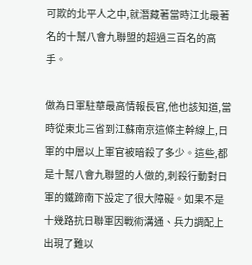可欺的北平人之中,就潛藏著當時江北最著名的十幫八會九聯盟的超過三百名的高手。

做為日軍駐華最高情報長官,他也該知道,當時從東北三省到江蘇南京這條主幹線上,日軍的中層以上軍官被暗殺了多少。這些,都是十幫八會九聯盟的人做的,刺殺行動對日軍的鐵蹄南下設定了很大障礙。如果不是十幾路抗日聯軍因戰術溝通、兵力調配上出現了難以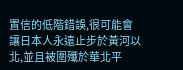置信的低階錯誤,很可能會讓日本人永遠止步於黃河以北,並且被圍殲於華北平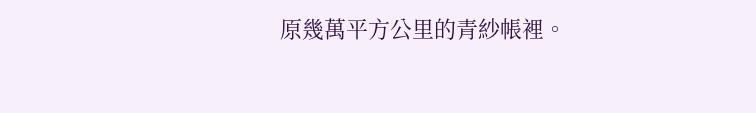原幾萬平方公里的青紗帳裡。